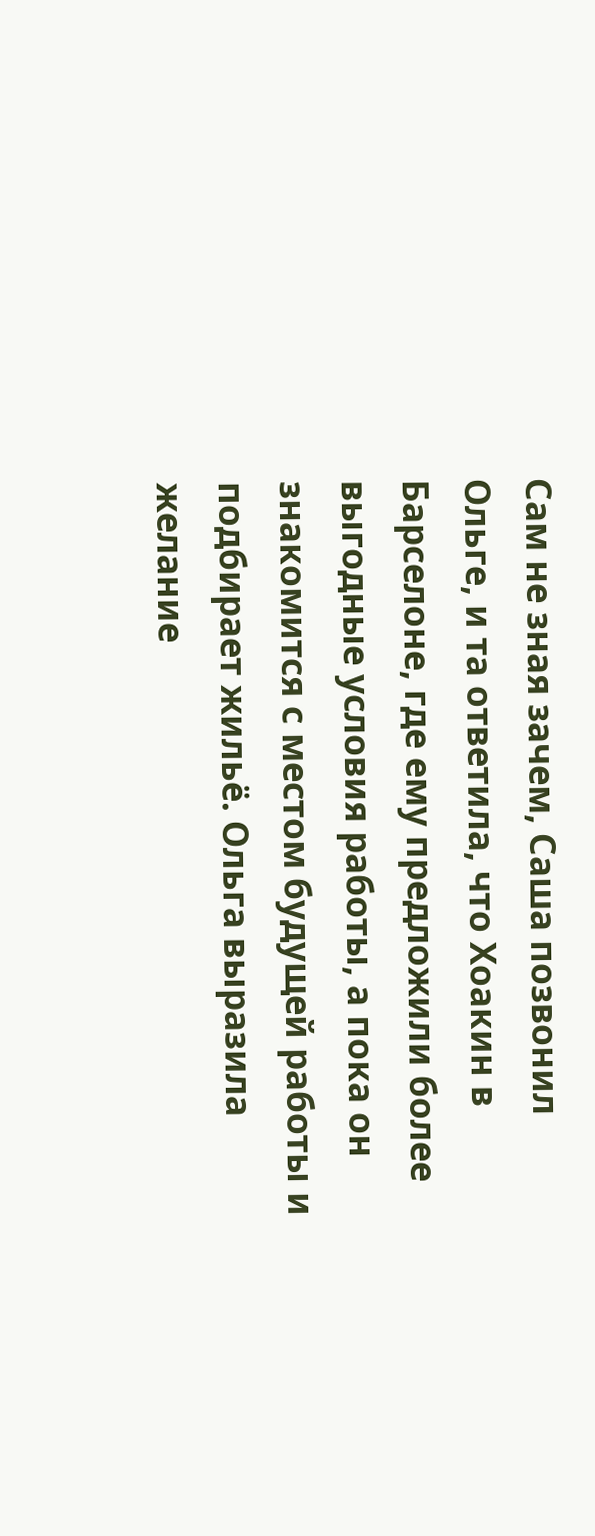Сам не зная зачем, Саша позвонил Ольге, и та ответила, что Хоакин в Барселоне, где ему предложили более выгодные условия работы, а пока он знакомится с местом будущей работы и подбирает жильё. Ольга выразила желание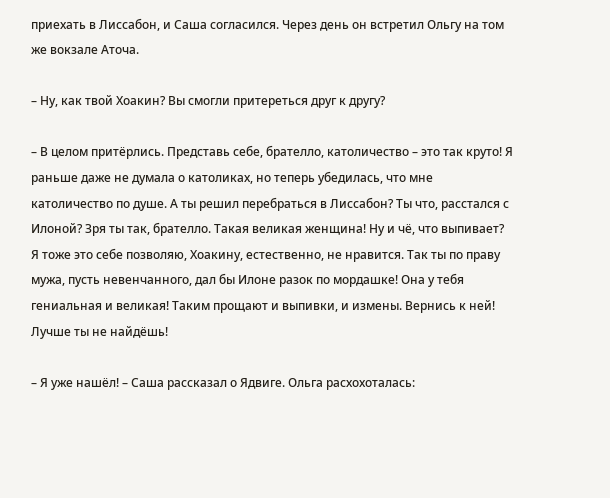приехать в Лиссабон, и Саша согласился. Через день он встретил Ольгу на том же вокзале Аточа.

– Ну, как твой Хоакин? Вы смогли притереться друг к другу?

– В целом притёрлись. Представь себе, брателло, католичество – это так круто! Я раньше даже не думала о католиках, но теперь убедилась, что мне католичество по душе. А ты решил перебраться в Лиссабон? Ты что, расстался с Илоной? Зря ты так, брателло. Такая великая женщина! Ну и чё, что выпивает? Я тоже это себе позволяю, Хоакину, естественно, не нравится. Так ты по праву мужа, пусть невенчанного, дал бы Илоне разок по мордашке! Она у тебя гениальная и великая! Таким прощают и выпивки, и измены. Вернись к ней! Лучше ты не найдёшь!

– Я уже нашёл! – Саша рассказал о Ядвиге. Ольга расхохоталась: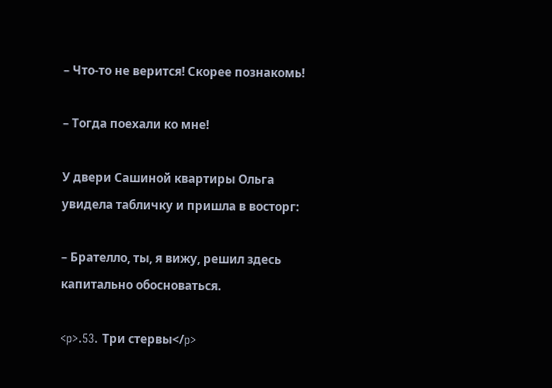– Что-то не верится! Скорее познакомь!

– Тогда поехали ко мне!

У двери Сашиной квартиры Ольга увидела табличку и пришла в восторг:

– Брателло, ты, я вижу, решил здесь капитально обосноваться.

<p>.53. Три стервы</p>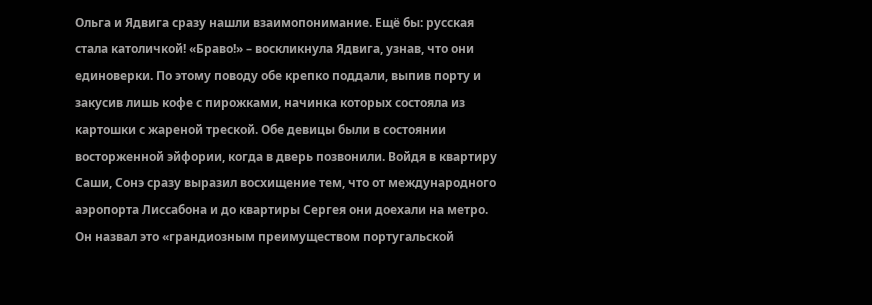Ольга и Ядвига сразу нашли взаимопонимание. Ещё бы: русская стала католичкой! «Браво!» – воскликнула Ядвига, узнав, что они единоверки. По этому поводу обе крепко поддали, выпив порту и закусив лишь кофе с пирожками, начинка которых состояла из картошки с жареной треской. Обе девицы были в состоянии восторженной эйфории, когда в дверь позвонили. Войдя в квартиру Саши, Сонэ сразу выразил восхищение тем, что от международного аэропорта Лиссабона и до квартиры Сергея они доехали на метро. Он назвал это «грандиозным преимуществом португальской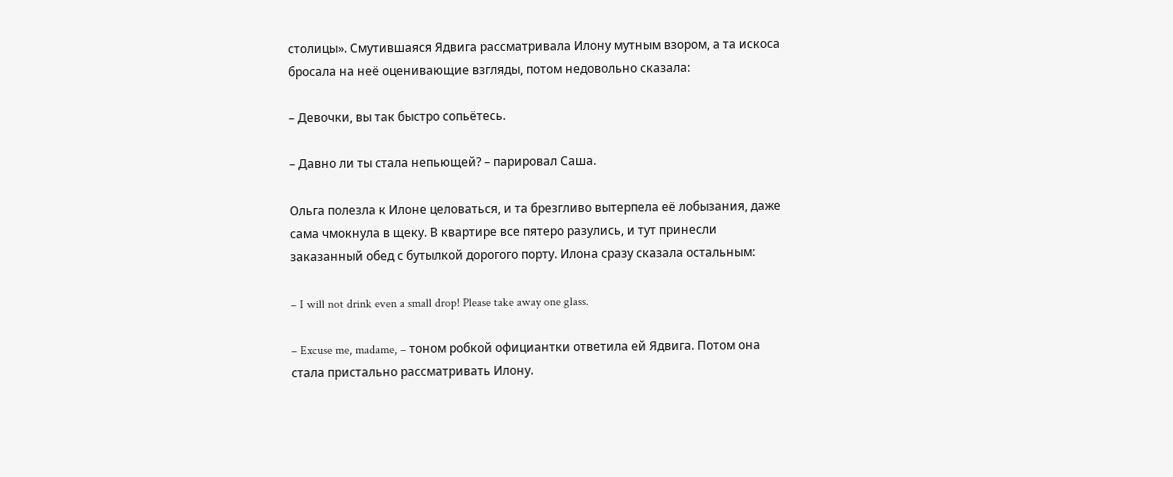столицы». Смутившаяся Ядвига рассматривала Илону мутным взором, а та искоса бросала на неё оценивающие взгляды, потом недовольно сказала:

– Девочки, вы так быстро сопьётесь.

– Давно ли ты стала непьющей? – парировал Саша.

Ольга полезла к Илоне целоваться, и та брезгливо вытерпела её лобызания, даже сама чмокнула в щеку. В квартире все пятеро разулись, и тут принесли заказанный обед с бутылкой дорогого порту. Илона сразу сказала остальным:

– I will not drink even a small drop! Please take away one glass.

– Excuse me, madame, – тоном робкой официантки ответила ей Ядвига. Потом она стала пристально рассматривать Илону.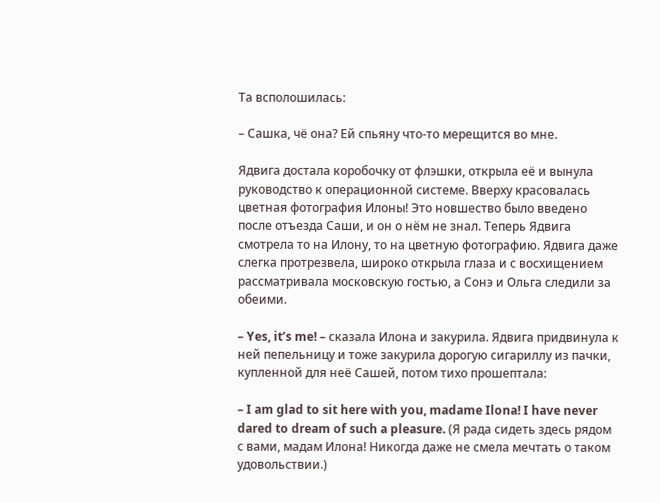Та всполошилась:

– Сашка, чё она? Ей спьяну что-то мерещится во мне.

Ядвига достала коробочку от флэшки, открыла её и вынула руководство к операционной системе. Вверху красовалась цветная фотография Илоны! Это новшество было введено после отъезда Саши, и он о нём не знал. Теперь Ядвига смотрела то на Илону, то на цветную фотографию. Ядвига даже слегка протрезвела, широко открыла глаза и с восхищением рассматривала московскую гостью, а Сонэ и Ольга следили за обеими.

– Yes, it’s me! – сказала Илона и закурила. Ядвига придвинула к ней пепельницу и тоже закурила дорогую сигариллу из пачки, купленной для неё Сашей, потом тихо прошептала:

– I am glad to sit here with you, madame Ilona! I have never dared to dream of such a pleasure. (Я рада сидеть здесь рядом с вами, мадам Илона! Никогда даже не смела мечтать о таком удовольствии.)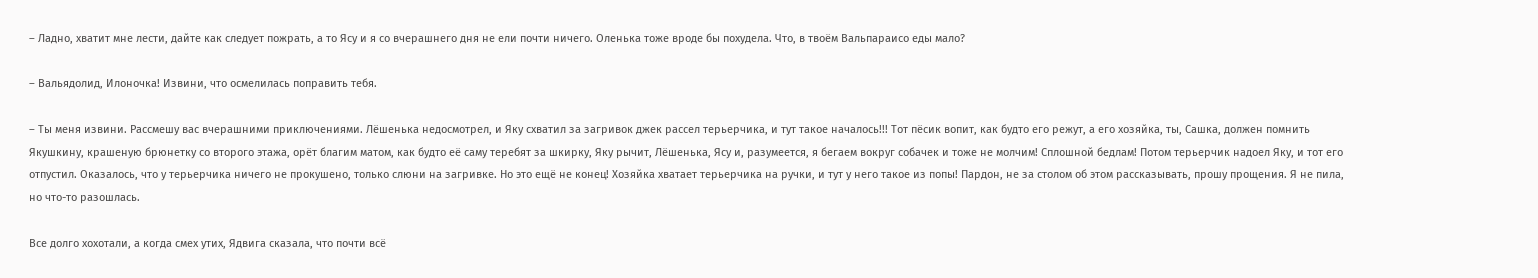– Ладно, хватит мне лести, дайте как следует пожрать, а то Ясу и я со вчерашнего дня не ели почти ничего. Оленька тоже вроде бы похудела. Что, в твоём Вальпараисо еды мало?

– Вальядолид, Илоночка! Извини, что осмелилась поправить тебя.

– Ты меня извини. Рассмешу вас вчерашними приключениями. Лёшенька недосмотрел, и Яку схватил за загривок джек рассел терьерчика, и тут такое началось!!! Тот пёсик вопит, как будто его режут, а его хозяйка, ты, Сашка, должен помнить Якушкину, крашеную брюнетку со второго этажа, орёт благим матом, как будто её саму теребят за шкирку, Яку рычит, Лёшенька, Ясу и, разумеется, я бегаем вокруг собачек и тоже не молчим! Сплошной бедлам! Потом терьерчик надоел Яку, и тот его отпустил. Оказалось, что у терьерчика ничего не прокушено, только слюни на загривке. Но это ещё не конец! Хозяйка хватает терьерчика на ручки, и тут у него такое из попы! Пардон, не за столом об этом рассказывать, прошу прощения. Я не пила, но что-то разошлась.

Все долго хохотали, а когда смех утих, Ядвига сказала, что почти всё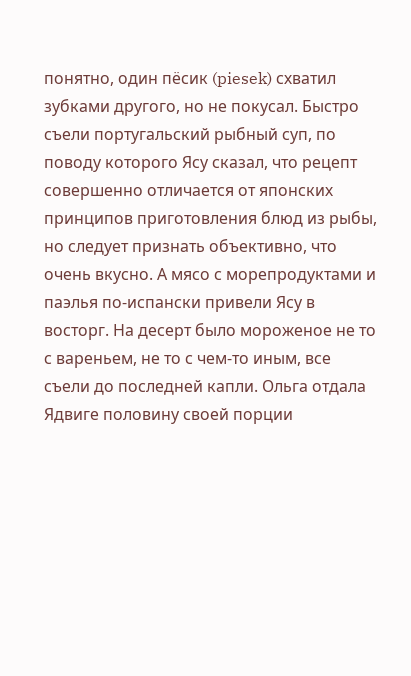понятно, один пёсик (piesek) схватил зубками другого, но не покусал. Быстро съели португальский рыбный суп, по поводу которого Ясу сказал, что рецепт совершенно отличается от японских принципов приготовления блюд из рыбы, но следует признать объективно, что очень вкусно. А мясо с морепродуктами и паэлья по-испански привели Ясу в восторг. На десерт было мороженое не то с вареньем, не то с чем-то иным, все съели до последней капли. Ольга отдала Ядвиге половину своей порции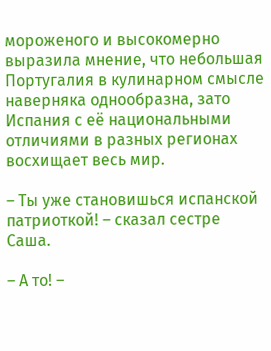мороженого и высокомерно выразила мнение, что небольшая Португалия в кулинарном смысле наверняка однообразна, зато Испания с её национальными отличиями в разных регионах восхищает весь мир.

– Ты уже становишься испанской патриоткой! – сказал сестре Саша.

– А то! –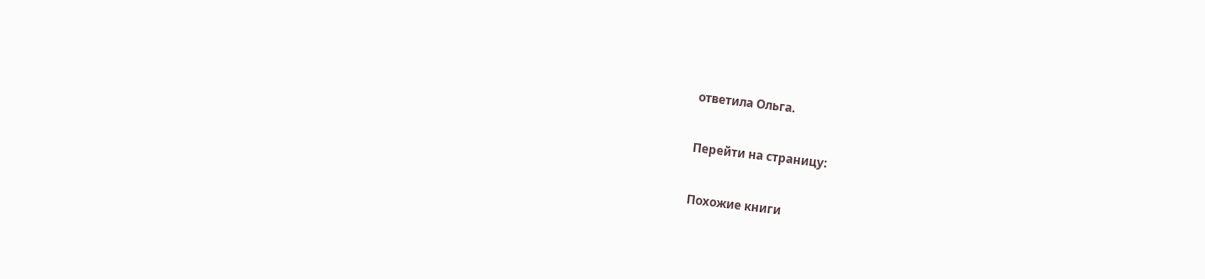ответила Ольга.

Перейти на страницу:

Похожие книги